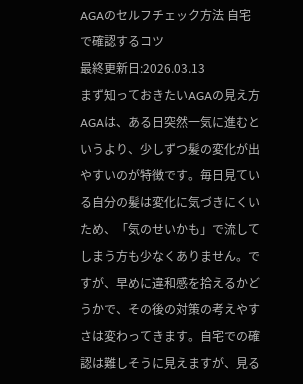AGAのセルフチェック方法 自宅で確認するコツ
最終更新日:2026.03.13
まず知っておきたいAGAの見え方
AGAは、ある日突然一気に進むというより、少しずつ髪の変化が出やすいのが特徴です。毎日見ている自分の髪は変化に気づきにくいため、「気のせいかも」で流してしまう方も少なくありません。ですが、早めに違和感を拾えるかどうかで、その後の対策の考えやすさは変わってきます。自宅での確認は難しそうに見えますが、見る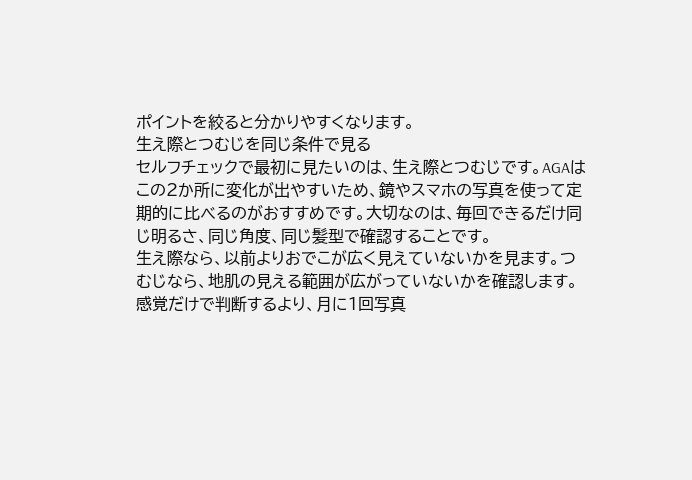ポイントを絞ると分かりやすくなります。
生え際とつむじを同じ条件で見る
セルフチェックで最初に見たいのは、生え際とつむじです。AGAはこの2か所に変化が出やすいため、鏡やスマホの写真を使って定期的に比べるのがおすすめです。大切なのは、毎回できるだけ同じ明るさ、同じ角度、同じ髪型で確認することです。
生え際なら、以前よりおでこが広く見えていないかを見ます。つむじなら、地肌の見える範囲が広がっていないかを確認します。感覚だけで判断するより、月に1回写真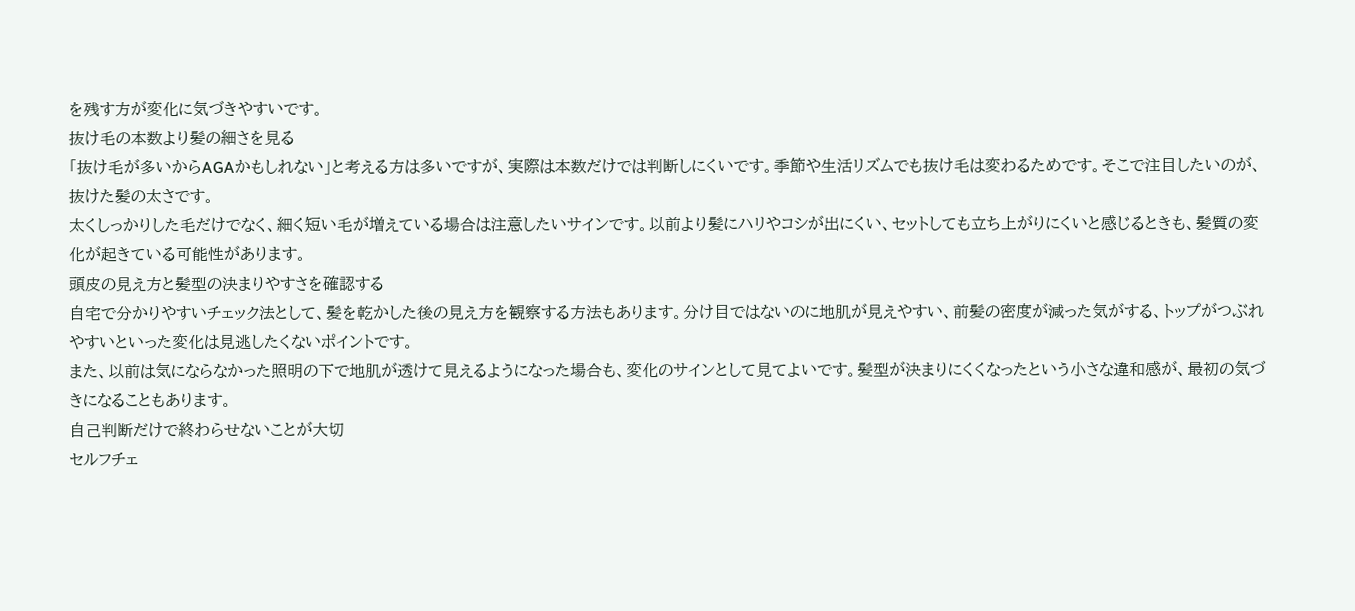を残す方が変化に気づきやすいです。
抜け毛の本数より髪の細さを見る
「抜け毛が多いからAGAかもしれない」と考える方は多いですが、実際は本数だけでは判断しにくいです。季節や生活リズムでも抜け毛は変わるためです。そこで注目したいのが、抜けた髪の太さです。
太くしっかりした毛だけでなく、細く短い毛が増えている場合は注意したいサインです。以前より髪にハリやコシが出にくい、セットしても立ち上がりにくいと感じるときも、髪質の変化が起きている可能性があります。
頭皮の見え方と髪型の決まりやすさを確認する
自宅で分かりやすいチェック法として、髪を乾かした後の見え方を観察する方法もあります。分け目ではないのに地肌が見えやすい、前髪の密度が減った気がする、トップがつぶれやすいといった変化は見逃したくないポイントです。
また、以前は気にならなかった照明の下で地肌が透けて見えるようになった場合も、変化のサインとして見てよいです。髪型が決まりにくくなったという小さな違和感が、最初の気づきになることもあります。
自己判断だけで終わらせないことが大切
セルフチェ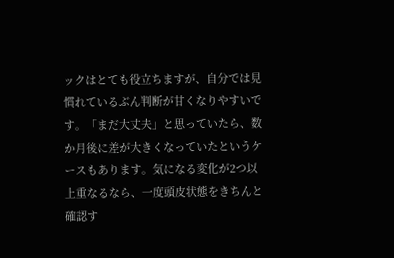ックはとても役立ちますが、自分では見慣れているぶん判断が甘くなりやすいです。「まだ大丈夫」と思っていたら、数か月後に差が大きくなっていたというケースもあります。気になる変化が2つ以上重なるなら、一度頭皮状態をきちんと確認す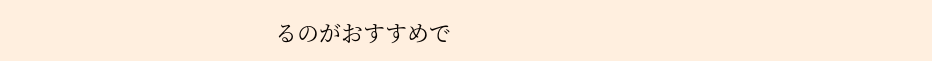るのがおすすめで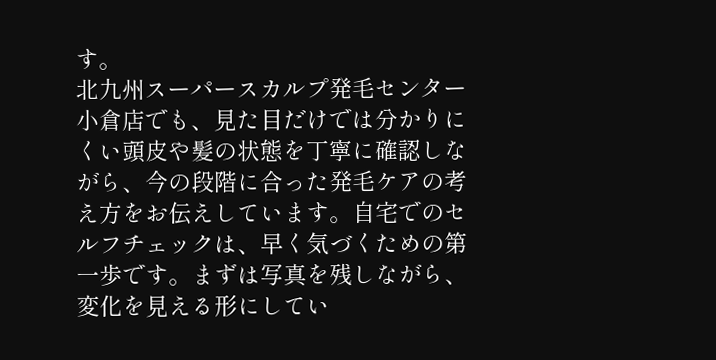す。
北九州スーパースカルプ発毛センター小倉店でも、見た目だけでは分かりにくい頭皮や髪の状態を丁寧に確認しながら、今の段階に合った発毛ケアの考え方をお伝えしています。自宅でのセルフチェックは、早く気づくための第一歩です。まずは写真を残しながら、変化を見える形にしてい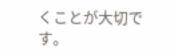くことが大切です。